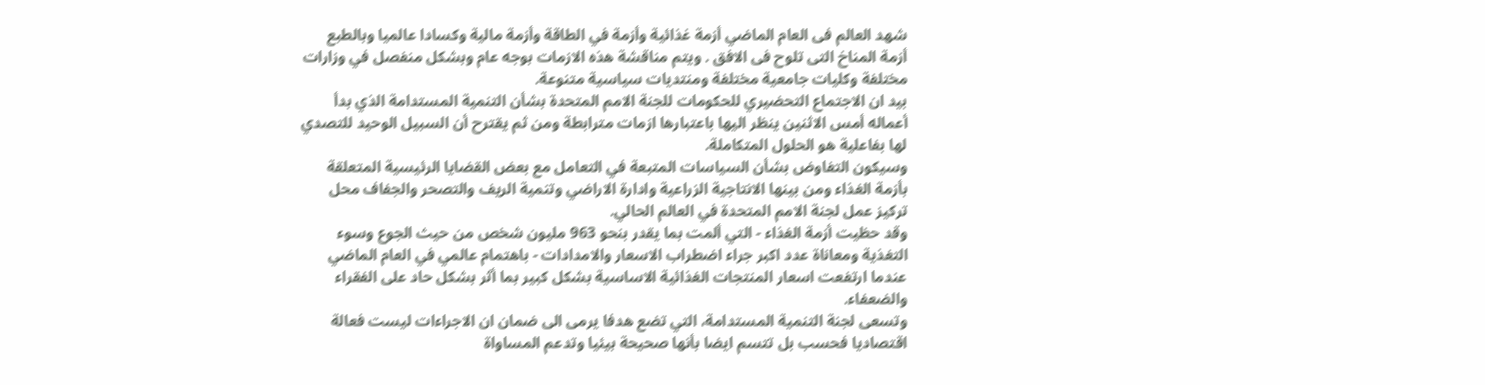شهد العالم فى العام الماضي أزمة غذائية وأزمة في الطاقة وأزمة مالية وكسادا عالميا وبالطبع أزمة المناخ التى تلوح فى الافق . ويتم مناقشة هذه الازمات بوجه عام وبشكل منفصل في وزارات مختلفة وكليات جامعية مختلفة ومنتديات سياسية متنوعة.
بيد ان الاجتماع التحضيري للحكومات للجنة الامم المتحدة بشأن التنمية المستدامة الذي بدأ أعماله أمس الاثنين ينظر اليها باعتبارها ازمات مترابطة ومن ثم يقترح أن السبيل الوحيد للتصدي لها بفاعلية هو الحلول المتكاملة.
وسيكون التفاوض بشأن السياسات المتبعة في التعامل مع بعض القضايا الرئيسية المتعلقة بأزمة الغذاء ومن بينها الانتاجية الزراعية وادارة الاراضي وتنمية الريف والتصحر والجفاف محل تركيز عمل لجنة الامم المتحدة في العالم الحالي.
وقد حظيت أزمة الغذاء - التي ألمت بما يقدر بنحو 963 مليون شخص من حيث الجوع وسوء التغذية ومعاناة عدد اكبر جراء اضطراب الاسعار والامدادات - باهتمام عالمي في العام الماضي عندما ارتفعت اسعار المنتجات الغذائية الاساسية بشكل كبير بما أثر بشكل حاد على الفقراء والضعفاء.
وتسعى لجنة التنمية المستدامة، التي تضع هدفا يرمى الى ضمان ان الاجراءات ليست فعالة اقتصاديا فحسب بل تتسم ايضا بأنها صحيحة بيئيا وتدعم المساواة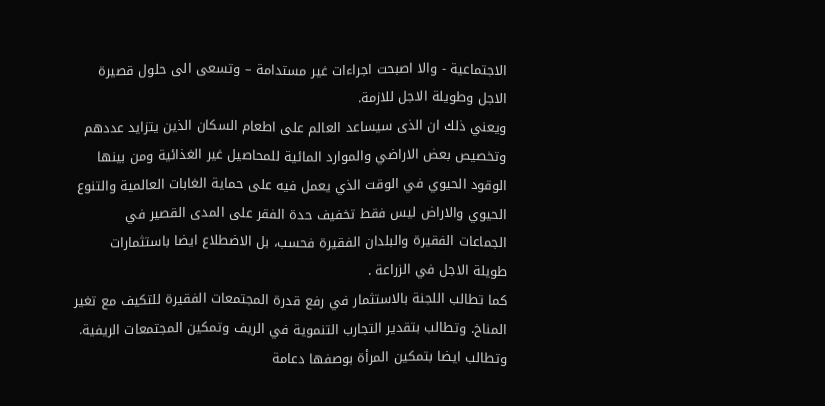الاجتماعية - والا اصبحت اجراءات غير مستدامة – وتسعى الى حلول قصيرة الاجل وطويلة الاجل للازمة.
ويعني ذلك ان الذى سيساعد العالم على اطعام السكان الذين يتزايد عددهم وتخصيص بعض الاراضي والموارد المائية للمحاصيل غير الغذائية ومن بينها الوقود الحيوي في الوقت الذي يعمل فيه على حماية الغابات العالمية والتنوع الحيوي والاراض ليس فقط تخفيف حدة الفقر على المدى القصير في الجماعات الفقيرة والبلدان الفقيرة فحسب، بل الاضطلاع ايضا باستثمارات طويلة الاجل في الزراعة .
كما تطالب اللجنة بالاستثمار في رفع قدرة المجتمعات الفقيرة للتكيف مع تغير المناخ. وتطالب بتقدير التجارب التنموية في الريف وتمكين المجتمعات الريفية. وتطالب ايضا بتمكين المرأة بوصفها دعامة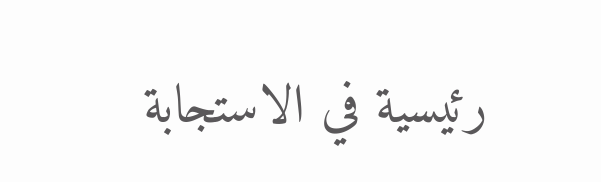رئيسية في الاستجابة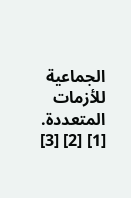الجماعية للأزمات المتعددة.
[1] [2] [3]